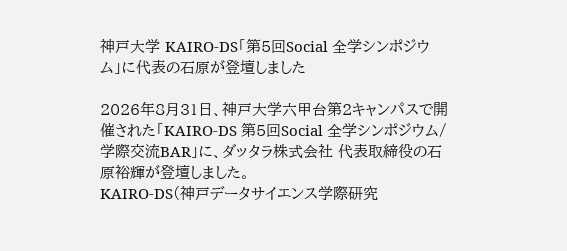神戸大学 KAIRO-DS「第5回Social 全学シンポジウム」に代表の石原が登壇しました

2026年8月31日、神戸大学六甲台第2キャンパスで開催された「KAIRO-DS 第5回Social 全学シンポジウム/学際交流BAR」に、ダッタラ株式会社 代表取締役の石原裕輝が登壇しました。
KAIRO-DS(神戸データサイエンス学際研究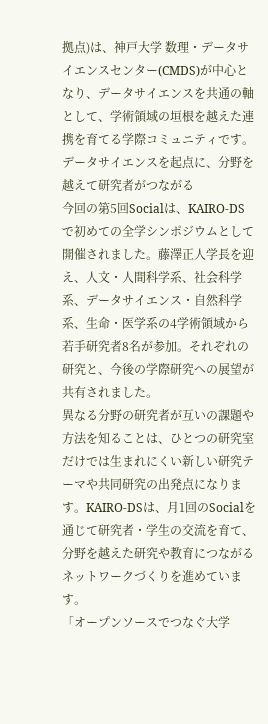拠点)は、神戸大学 数理・データサイエンスセンター(CMDS)が中心となり、データサイエンスを共通の軸として、学術領域の垣根を越えた連携を育てる学際コミュニティです。
データサイエンスを起点に、分野を越えて研究者がつながる
今回の第5回Socialは、KAIRO-DSで初めての全学シンポジウムとして開催されました。藤澤正人学長を迎え、人文・人間科学系、社会科学系、データサイエンス・自然科学系、生命・医学系の4学術領域から若手研究者8名が参加。それぞれの研究と、今後の学際研究への展望が共有されました。
異なる分野の研究者が互いの課題や方法を知ることは、ひとつの研究室だけでは生まれにくい新しい研究テーマや共同研究の出発点になります。KAIRO-DSは、月1回のSocialを通じて研究者・学生の交流を育て、分野を越えた研究や教育につながるネットワークづくりを進めています。
「オープンソースでつなぐ大学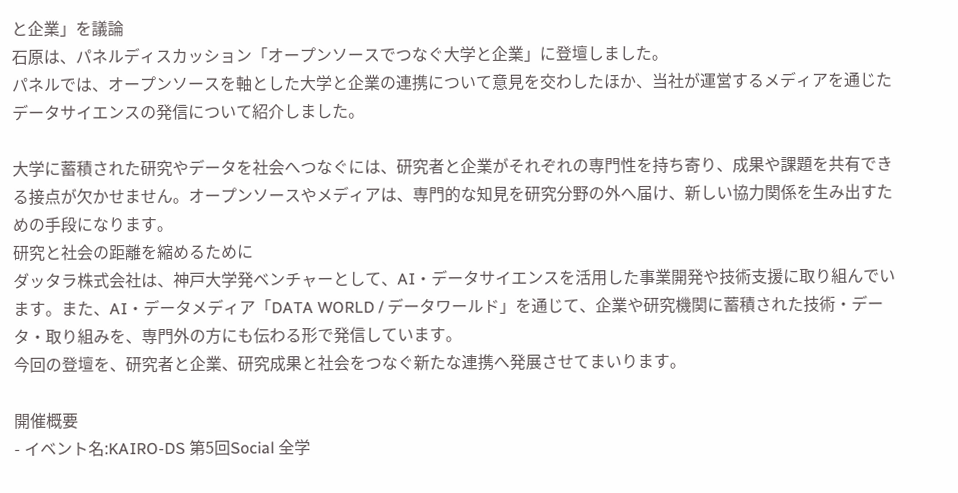と企業」を議論
石原は、パネルディスカッション「オープンソースでつなぐ大学と企業」に登壇しました。
パネルでは、オープンソースを軸とした大学と企業の連携について意見を交わしたほか、当社が運営するメディアを通じたデータサイエンスの発信について紹介しました。

大学に蓄積された研究やデータを社会へつなぐには、研究者と企業がそれぞれの専門性を持ち寄り、成果や課題を共有できる接点が欠かせません。オープンソースやメディアは、専門的な知見を研究分野の外へ届け、新しい協力関係を生み出すための手段になります。
研究と社会の距離を縮めるために
ダッタラ株式会社は、神戸大学発ベンチャーとして、AI・データサイエンスを活用した事業開発や技術支援に取り組んでいます。また、AI・データメディア「DATA WORLD / データワールド」を通じて、企業や研究機関に蓄積された技術・データ・取り組みを、専門外の方にも伝わる形で発信しています。
今回の登壇を、研究者と企業、研究成果と社会をつなぐ新たな連携へ発展させてまいります。

開催概要
- イベント名:KAIRO-DS 第5回Social 全学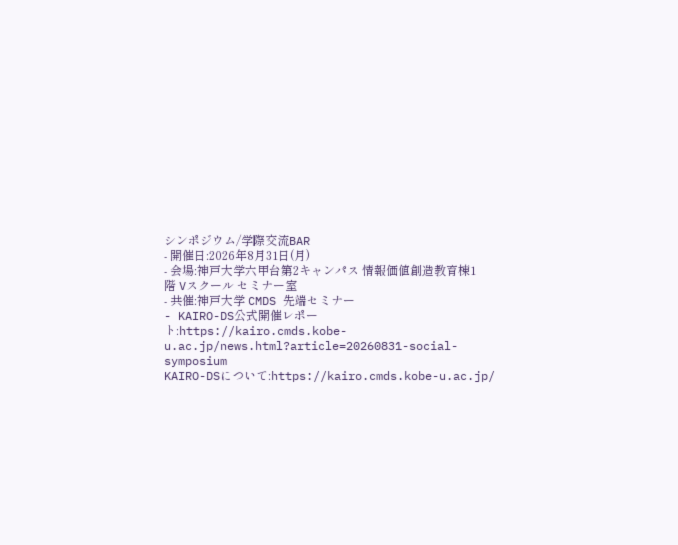シンポジウム/学際交流BAR
- 開催日:2026年8月31日(月)
- 会場:神戸大学六甲台第2キャンパス 情報価値創造教育棟1階 Vスクール セミナー室
- 共催:神戸大学 CMDS 先端セミナー
- KAIRO-DS公式開催レポート:https://kairo.cmds.kobe-u.ac.jp/news.html?article=20260831-social-symposium
KAIRO-DSについて:https://kairo.cmds.kobe-u.ac.jp/